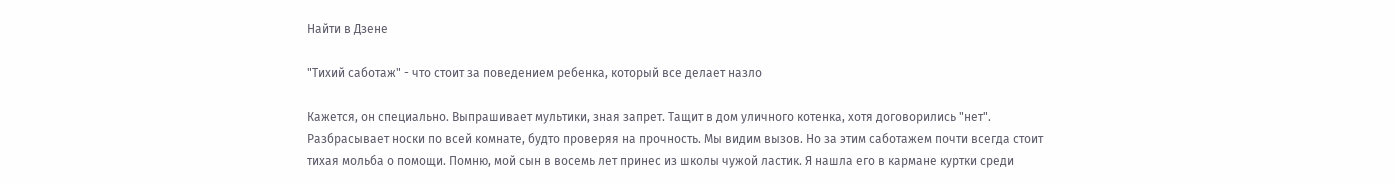Найти в Дзене

"Тихий саботаж" - что стоит за поведением ребенка, который все делает назло

Кажется, он специально. Выпрашивает мультики, зная запрет. Тащит в дом уличного котенка, хотя договорились "нет". Разбрасывает носки по всей комнате, будто проверяя на прочность. Мы видим вызов. Но за этим саботажем почти всегда стоит тихая мольба о помощи. Помню, мой сын в восемь лет принес из школы чужой ластик. Я нашла его в кармане куртки среди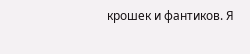крошек и фантиков. Я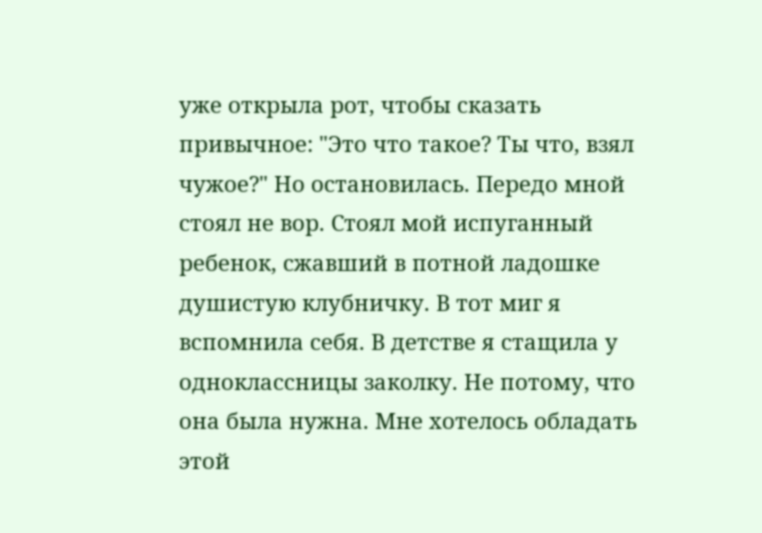уже открыла рот, чтобы сказать привычное: "Это что такое? Ты что, взял чужое?" Но остановилась. Передо мной стоял не вор. Стоял мой испуганный ребенок, сжавший в потной ладошке душистую клубничку. В тот миг я вспомнила себя. В детстве я стащила у одноклассницы заколку. Не потому, что она была нужна. Мне хотелось обладать этой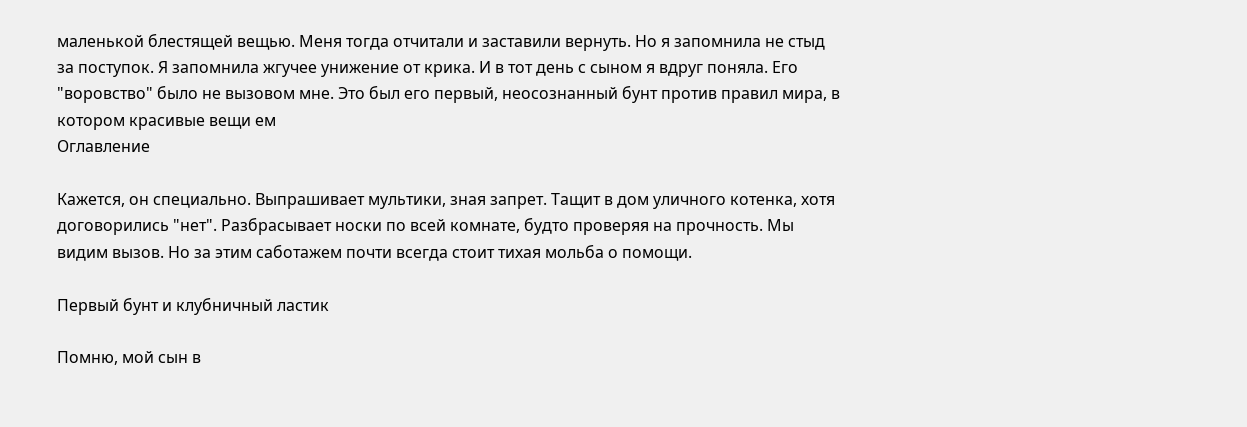маленькой блестящей вещью. Меня тогда отчитали и заставили вернуть. Но я запомнила не стыд за поступок. Я запомнила жгучее унижение от крика. И в тот день с сыном я вдруг поняла. Его "воровство" было не вызовом мне. Это был его первый, неосознанный бунт против правил мира, в котором красивые вещи ем
Оглавление

Кажется, он специально. Выпрашивает мультики, зная запрет. Тащит в дом уличного котенка, хотя договорились "нет". Разбрасывает носки по всей комнате, будто проверяя на прочность. Мы видим вызов. Но за этим саботажем почти всегда стоит тихая мольба о помощи.

Первый бунт и клубничный ластик

Помню, мой сын в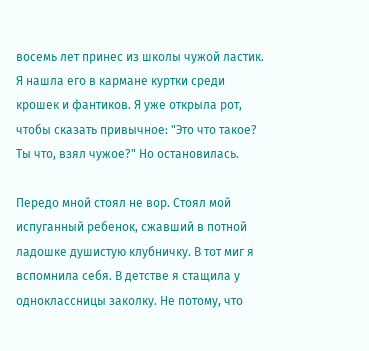восемь лет принес из школы чужой ластик. Я нашла его в кармане куртки среди крошек и фантиков. Я уже открыла рот, чтобы сказать привычное: "Это что такое? Ты что, взял чужое?" Но остановилась.

Передо мной стоял не вор. Стоял мой испуганный ребенок, сжавший в потной ладошке душистую клубничку. В тот миг я вспомнила себя. В детстве я стащила у одноклассницы заколку. Не потому, что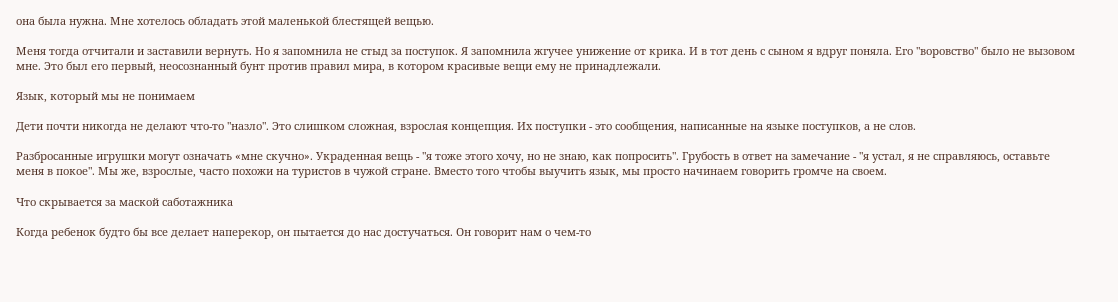она была нужна. Мне хотелось обладать этой маленькой блестящей вещью.

Меня тогда отчитали и заставили вернуть. Но я запомнила не стыд за поступок. Я запомнила жгучее унижение от крика. И в тот день с сыном я вдруг поняла. Его "воровство" было не вызовом мне. Это был его первый, неосознанный бунт против правил мира, в котором красивые вещи ему не принадлежали.

Язык, который мы не понимаем

Дети почти никогда не делают что-то "назло". Это слишком сложная, взрослая концепция. Их поступки - это сообщения, написанные на языке поступков, а не слов.

Разбросанные игрушки могут означать «мне скучно». Украденная вещь - "я тоже этого хочу, но не знаю, как попросить". Грубость в ответ на замечание - "я устал, я не справляюсь, оставьте меня в покое". Мы же, взрослые, часто похожи на туристов в чужой стране. Вместо того чтобы выучить язык, мы просто начинаем говорить громче на своем.

Что скрывается за маской саботажника

Когда ребенок будто бы все делает наперекор, он пытается до нас достучаться. Он говорит нам о чем-то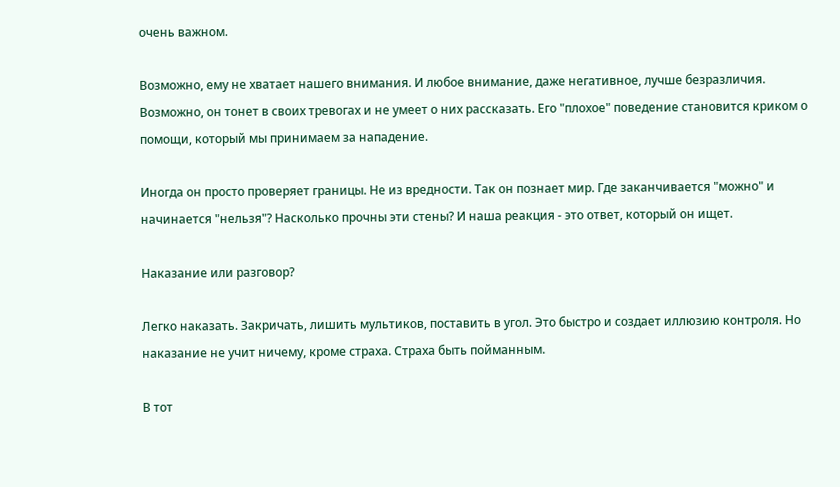очень важном.

Возможно, ему не хватает нашего внимания. И любое внимание, даже негативное, лучше безразличия. Возможно, он тонет в своих тревогах и не умеет о них рассказать. Его "плохое" поведение становится криком о помощи, который мы принимаем за нападение.

Иногда он просто проверяет границы. Не из вредности. Так он познает мир. Где заканчивается "можно" и начинается "нельзя"? Насколько прочны эти стены? И наша реакция - это ответ, который он ищет.

Наказание или разговор?

Легко наказать. Закричать, лишить мультиков, поставить в угол. Это быстро и создает иллюзию контроля. Но наказание не учит ничему, кроме страха. Страха быть пойманным.

В тот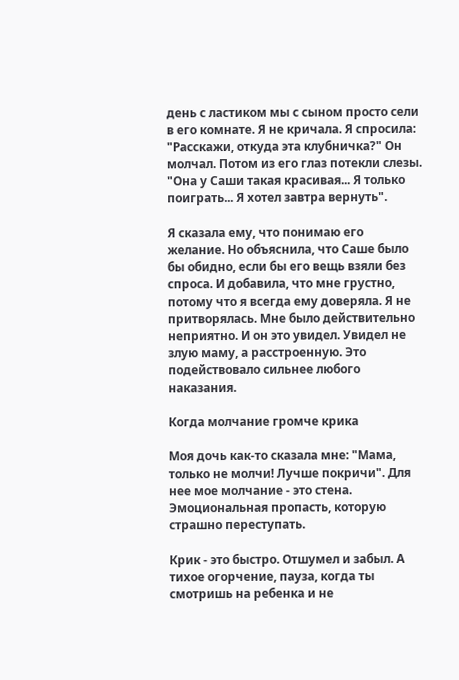день с ластиком мы с сыном просто сели в его комнате. Я не кричала. Я спросила: "Расскажи, откуда эта клубничка?" Он молчал. Потом из его глаз потекли слезы. "Она у Саши такая красивая... Я только поиграть... Я хотел завтра вернуть".

Я сказала ему, что понимаю его желание. Но объяснила, что Саше было бы обидно, если бы его вещь взяли без спроса. И добавила, что мне грустно, потому что я всегда ему доверяла. Я не притворялась. Мне было действительно неприятно. И он это увидел. Увидел не злую маму, а расстроенную. Это подействовало сильнее любого наказания.

Когда молчание громче крика

Моя дочь как-то сказала мне: "Мама, только не молчи! Лучше покричи". Для нее мое молчание - это стена. Эмоциональная пропасть, которую страшно переступать.

Крик - это быстро. Отшумел и забыл. А тихое огорчение, пауза, когда ты смотришь на ребенка и не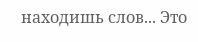находишь слов... Это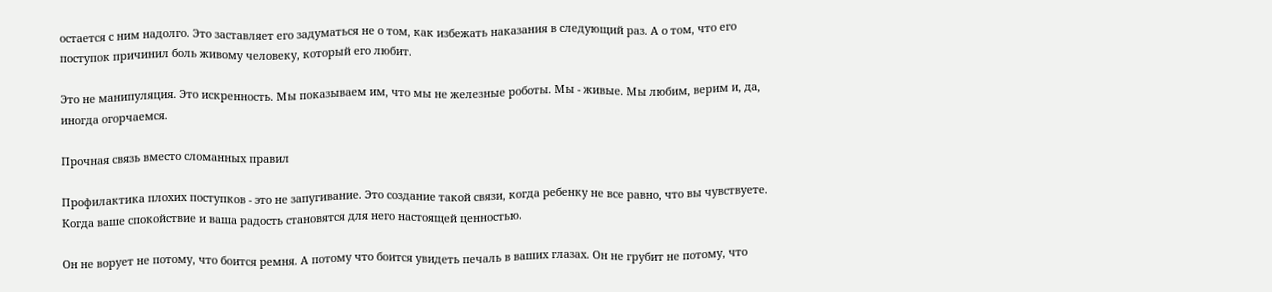остается с ним надолго. Это заставляет его задуматься не о том, как избежать наказания в следующий раз. А о том, что его поступок причинил боль живому человеку, который его любит.

Это не манипуляция. Это искренность. Мы показываем им, что мы не железные роботы. Мы - живые. Мы любим, верим и, да, иногда огорчаемся.

Прочная связь вместо сломанных правил

Профилактика плохих поступков - это не запугивание. Это создание такой связи, когда ребенку не все равно, что вы чувствуете. Когда ваше спокойствие и ваша радость становятся для него настоящей ценностью.

Он не ворует не потому, что боится ремня. А потому что боится увидеть печаль в ваших глазах. Он не грубит не потому, что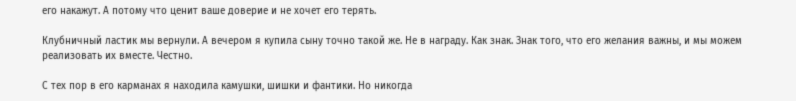его накажут. А потому что ценит ваше доверие и не хочет его терять.

Клубничный ластик мы вернули. А вечером я купила сыну точно такой же. Не в награду. Как знак. Знак того, что его желания важны, и мы можем реализовать их вместе. Честно.

С тех пор в его карманах я находила камушки, шишки и фантики. Но никогда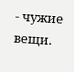- чужие вещи.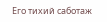Его тихий саботаж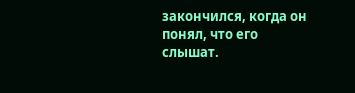закончился, когда он понял, что его слышат.